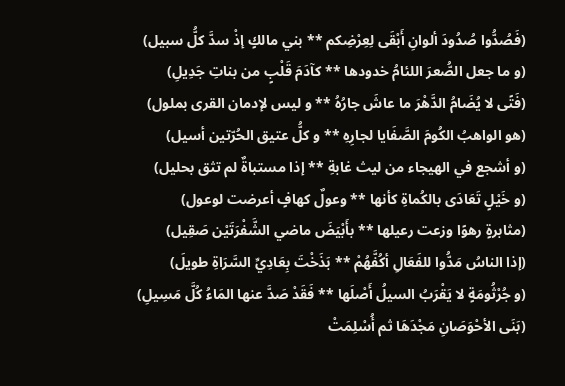(فَصُدُّوا صُدُودَ ألوانِ أَبْقَى لِعِرْضِكم ** بني مالكٍ إذْ سدَّ كلُّ سبيل)
(و ما جعل الصُّعرَ اللئامُ خدودها ** كآدَمَ قَلْبٍ من بناتِ جَدِيلِ)
(فَتًى لا يُضَامُ الدَّهْرَ ما عاشَ جارُهُ ** و ليس لإدمان القرى بملول)
(هو الواهبُ الكُومَ الصَّفَايا لجارِهِ ** و كلُّ عتيق الحُرّتين أسيل)
(و أشجع في الهيجاء من ليث غابةِ ** إذا مستباةٌ لم تثق بحليل)
(و خَيْلٍ تَعَادَى بالكُماةِ كأنها ** وعولٌ كهافٍ أعرضت لوعول)
(مثابرةٍ رهوًا وزعت رعيلها ** بأَبْيَضَ ماضي الشَّفْرَتَيْن صَقِيل)
(إذا الناسُ مَدُّوا للفَعَالِ أكُفَّهُمْ ** بَذَخْتَ بِعَادِيِّ السَّرَاةِ طويلَ)
(و جُرْثُومَةٍ لا يَقْرَبُ السيلُ أَصْلَها ** فَقَدْ صَدَّ عنها المَاءُ كُلَّ مَسِيلِ)
(بَنَى الأحْوَصَانِ مَجْدَهَا ثم أُسْلِمَتْ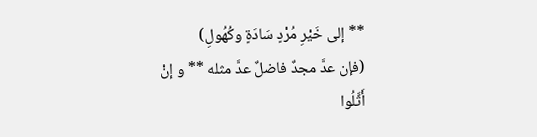** إلى خَيْرِ مُرْدٍ سَادَةٍ وكُهُولِ)
(فإن عدَّ مجدٌ فاضلٌ عدَّ مثله ** و إنْ أَثَّلُوا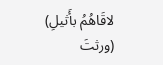لاقَاهُمُ بأَثيلِ)
(ورثتَ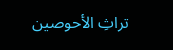تراثِ الأحوصين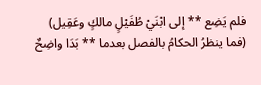فلم يَضِع ** إلى ابْنَيْ طُفَيْلٍ مالكٍ وعَقِيل)
(فما ينظرُ الحكامُ بالفصل بعدما ** بَدَا واضِحٌ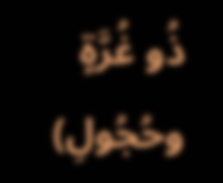ذُو غُرَّةٍ وحُجُولِ)